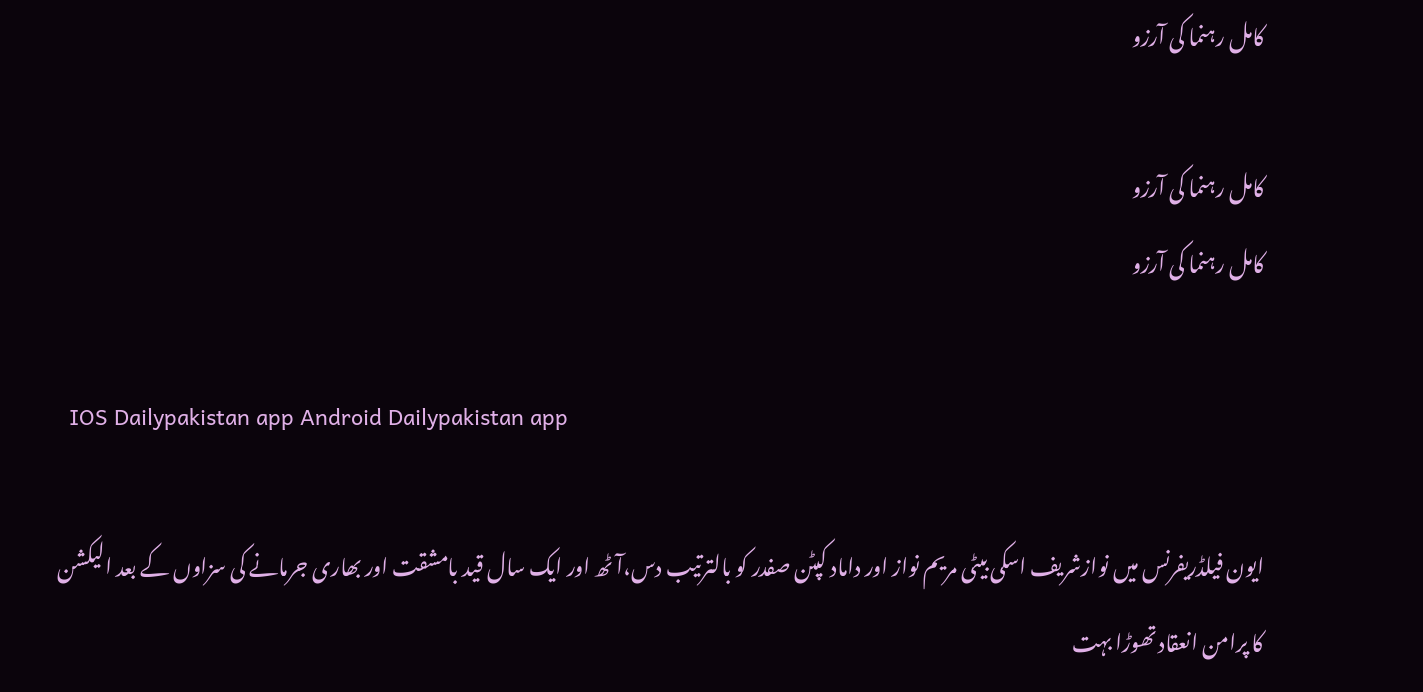کامل رہنما کی آرزو

کامل رہنما کی آرزو
کامل رہنما کی آرزو

  IOS Dailypakistan app Android Dailypakistan app

ایون فیلڈریفرنس میں نوازشریف اسکی بیٹی مریم نواز اور داماد کپٹن صفدر کو بالترتیب دس،آٹھ اور ایک سال قید بامشقت اور بھاری جرمانے کی سزاوں کے بعد الیکشن کا پرامن انعقاد تھوڑا بہت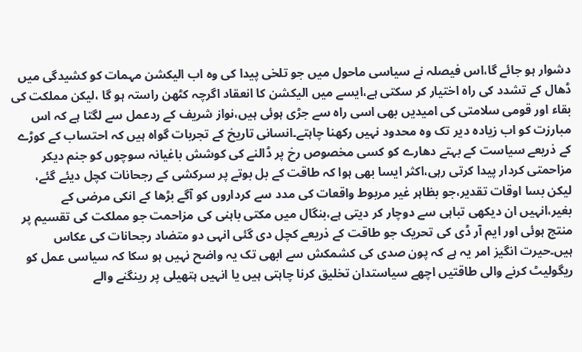دشوار ہو جائے گا،اس فیصلہ نے سیاسی ماحول میں جو تلخی پیدا کی وہ اب الیکشن مہمات کو کشیدگی میں ڈھال کے تشدد کی راہ اختیار کر سکتی ہے،ایسے میں الیکشن کا انعقاد اگرچہ کٹھن راستہ ہو گا ،لیکن مملکت کی بقاء اور قومی سلامتی کی امیدیں بھی اسی راہ سے جڑی ہوئی ہیں،نواز شریف کے ردعمل سے لگتا ہے کہ اس مبارزت کو اب زیادہ دیر تک وہ محدود نہیں رکھنا چاہتے۔انسانی تاریخ کے تجربات گواہ ہیں کہ احتساب کے کوڑے کے ذریعے سیاست کے بہتے دھارے کو کسی مخصوص رخ پر ڈالنے کی کوشش باغیانہ سوچوں کو جنم دیکر مزاحمتی کردار پیدا کرتی رہی،اکثر ایسا بھی ہوا کہ طاقت کے بل بوتے پر سرکشی کے رجحانات کچل دیئے گئے، لیکن بسا اوقات تقدیر،جو بظاہر غیر مربوط واقعات کی مدد سے کرداروں کو آگے بڑھا کے انکی مرضی کے بغیر،انہیں ان دیکھی تباہی سے دوچار کر دیتی ہے،بنگال میں مکتی باہنی کی مزاحمت جو مملکت کی تقسیم پر منتج ہوئی اور ایم آر ڈی کی تحریک جو طاقت کے ذریعے کچل دی گئی انہی دو متضاد رجحانات کی عکاس ہیں۔حیرت انگیز امر یہ ہے کہ پون صدی کی کشمکش سے ابھی تک یہ واضح نہیں ہو سکا کہ سیاسی عمل کو ریگولیٹ کرنے والی طاقتیں اچھے سیاستدان تخلیق کرنا چاہتی ہیں یا انہیں ہتھیلی پر رینگنے والے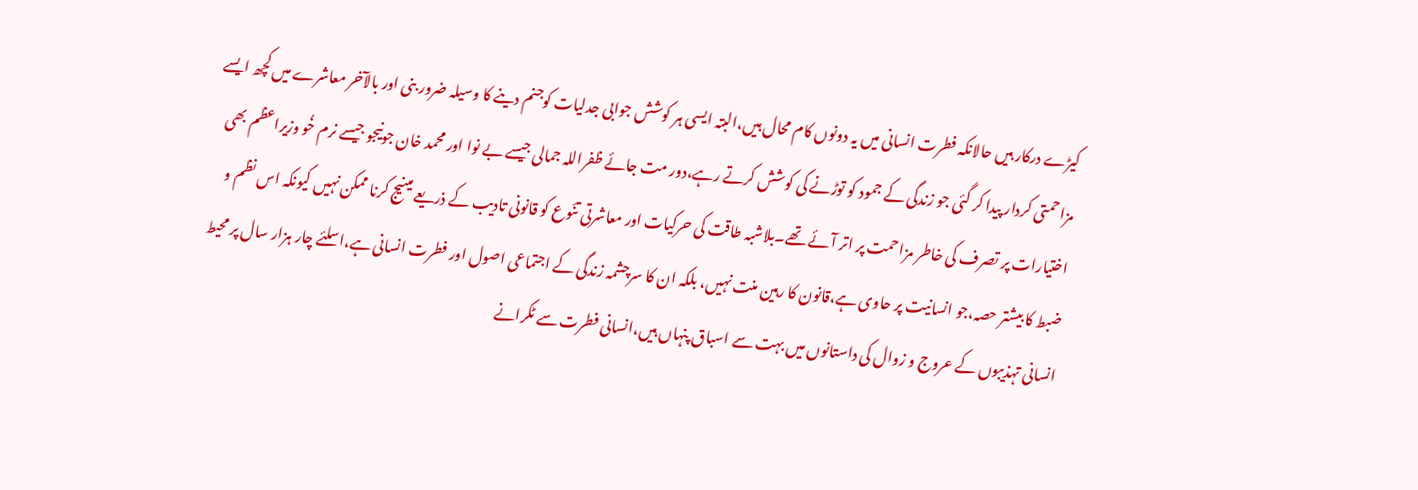کیڑے درکار ہیں حالانکہ فطرت انسانی میں یہ دونوں کام محال ہیں،البتہ ایسی ہر کوشش جوابی جدلیات کوجنم دینے کا وسیلہ ضرور بنی اور بالآخر معاشرے میں کچھ ایسے مزاحمتی کردار پیدا کر گئی جو زندگی کے جمود کو توڑنے کی کوشش کرتے رہے،دور مت جائے ظفراللہ جمالی جیسے بے نوا اور محمد خان جونیجو جیسے نرم خُو وزیراعظم بھی اختیارات پر تصرف کی خاطر مزاحمت پر اتر آئے تھے۔بلاشبہ طاقت کی حرکیات اور معاشرتی تنّوع کو قانونی تادیب کے ذریعے مینیج کرنا ممکن نہیں کیونکہ اس نظم و ضبط کا بیشتر حصہ،جو انسانیت پر حاوی ہے،قانون کا رہین منت نہیں، بلکہ ان کا سرچشمہ زندگی کے اجتماعی اصول اور فطرت انسانی ہے،اسلئے چار ہزار سال پر محیط انسانی تہذیبوں کے عروج و زوال کی داستانوں میں بہت سے اسباق پنہاں ہیں،انسانی فطرت سے ٹکرانے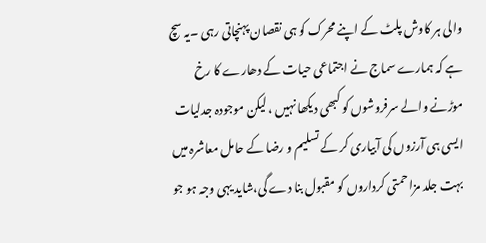والی ہر کاوش پلٹ کے اپنے محرک کو ہی نقصان پہنچاتی رہی ۔یہ سچ ہے کہ ہمارے سماج نے اجتماعی حیات کے دھارے کا رخ موڑنے والے سرفروشوں کو کبھی دیکھا نہیں ، لیکن موجودہ جدلیات ایسی ہی آرزوں کی آبیاری کر کے تسلیم و رضا کے حامل معاشرہ میں بہت جلد مزاحمتی کرداروں کو مقبول بنا دے گی،شاید یہی وجہ ہو جو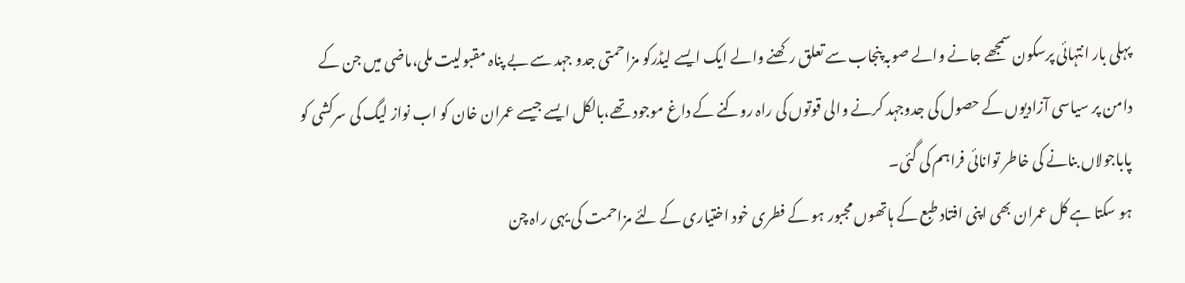پہلی بار انتہائی پرسکون سمجھے جانے والے صوبہ پنجاب سے تعلق رکھنے والے ایک ایسے لیڈرکو مزاحمتی جدو جہد سے بے پناہ مقبولیت ملی،ماضی میں جن کے دامن پر سیاسی آزادیوں کے حصول کی جدوجہد کرنے والی قوتوں کی راہ روکنے کے داغ موجود تھے،بالکل ایسے جیسے عمران خان کو اب نواز لیگ کی سرکشی کو پاباجولاں بنانے کی خاطر توانائی فراہم کی گئی۔
ہو سکتا ہے کل عمران بھی اپنی افتاد طبع کے ہاتھوں مجبور ہو کے فطری خود اختیاری کے لئے مزاحمت کی یہی راہ چن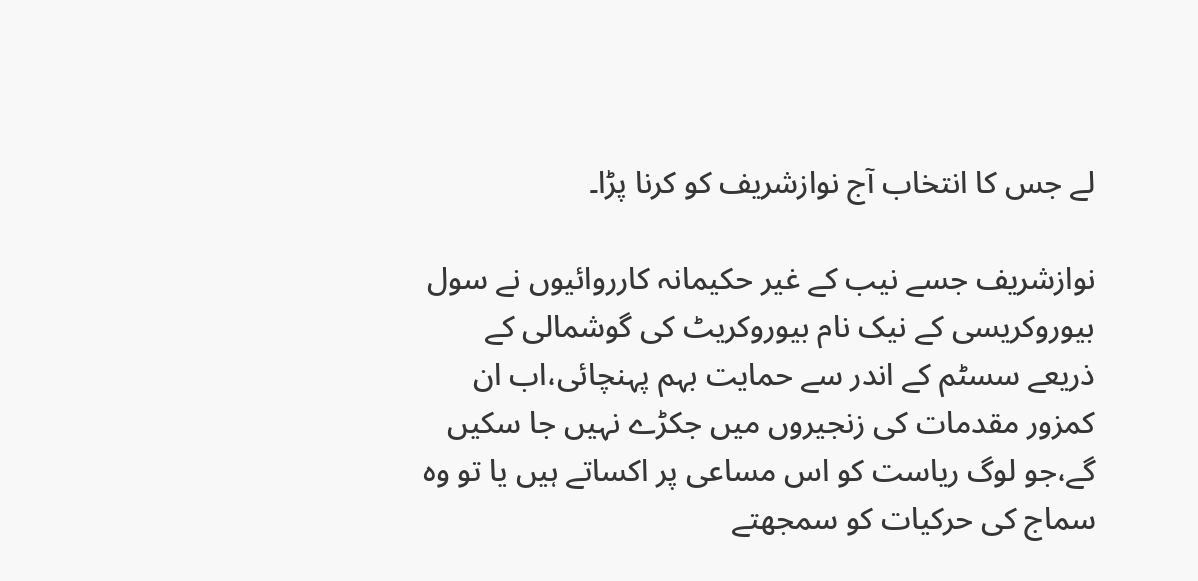لے جس کا انتخاب آج نوازشریف کو کرنا پڑا۔

نوازشریف جسے نیب کے غیر حکیمانہ کارروائیوں نے سول بیوروکریسی کے نیک نام بیوروکریٹ کی گوشمالی کے ذریعے سسٹم کے اندر سے حمایت بہم پہنچائی،اب ان کمزور مقدمات کی زنجیروں میں جکڑے نہیں جا سکیں گے،جو لوگ ریاست کو اس مساعی پر اکساتے ہیں یا تو وہ سماج کی حرکیات کو سمجھتے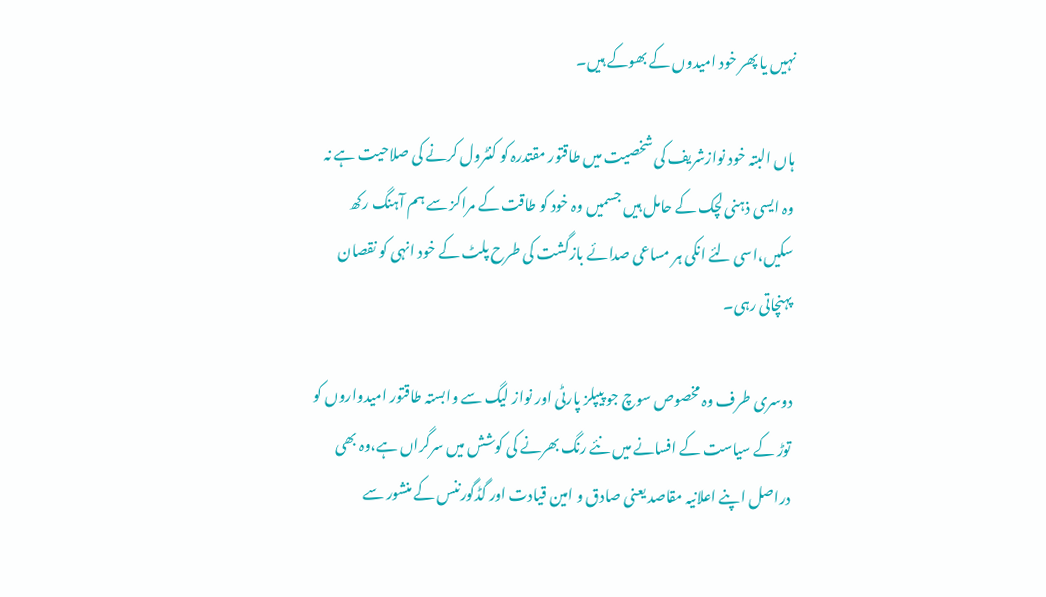نہیں یا پھر خود امیدوں کے بھوکے ہیں۔

ہاں البتہ خود نوازشریف کی شخصیت میں طاقتور مقتدرہ کو کنٹرول کرنے کی صلاحیت ہے نہ وہ ایسی ذہنی لچک کے حامل ہیں جسمیں وہ خود کو طاقت کے مراکز سے ہم آہنگ رکھ سکیں،اسی لئے انکی ہر مساعی صدائے بازگشت کی طرح پلٹ کے خود انہی کو نقصان پہنچاتی رہی۔

دوسری طرف وہ مخصوص سوچ جو پیپلز پارٹی اور نواز لیگ سے وابستہ طاقتور امیدواروں کو توڑ کے سیاست کے افسانے میں نئے رنگ بھرنے کی کوشش میں سرگراں ہے،وہ بھی دراصل اپنے اعلانیہ مقاصد یعنی صادق و امین قیادت اور گڈگورننس کے منشور سے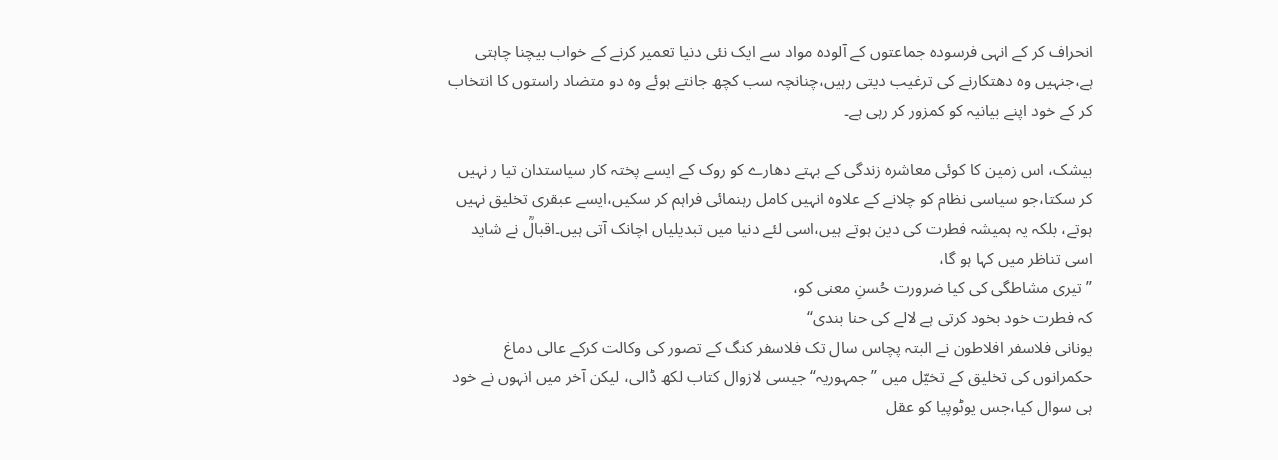انحراف کر کے انہی فرسودہ جماعتوں کے آلودہ مواد سے ایک نئی دنیا تعمیر کرنے کے خواب بیچنا چاہتی ہے،جنہیں وہ دھتکارنے کی ترغیب دیتی رہیں،چنانچہ سب کچھ جانتے ہوئے وہ دو متضاد راستوں کا انتخاب کر کے خود اپنے بیانیہ کو کمزور کر رہی ہے۔

بیشک، اس زمین کا کوئی معاشرہ زندگی کے بہتے دھارے کو روک کے ایسے پختہ کار سیاستدان تیا ر نہیں کر سکتا،جو سیاسی نظام کو چلانے کے علاوہ انہیں کامل رہنمائی فراہم کر سکیں،ایسے عبقری تخلیق نہیں ہوتے، بلکہ یہ ہمیشہ فطرت کی دین ہوتے ہیں،اسی لئے دنیا میں تبدیلیاں اچانک آتی ہیں۔اقبالؒ نے شاید اسی تناظر میں کہا ہو گا،
’’تیری مشاطگی کی کیا ضرورت حُسنِ معنی کو،
کہ فطرت خود بخود کرتی ہے لالے کی حنا بندی‘‘
یونانی فلاسفر افلاطون نے البتہ پچاس سال تک فلاسفر کنگ کے تصور کی وکالت کرکے عالی دماغ حکمرانوں کی تخلیق کے تخیّل میں ’’جمہوریہ‘‘جیسی لازوال کتاب لکھ ڈالی، لیکن آخر میں انہوں نے خود ہی سوال کیا،جس یوٹوپیا کو عقل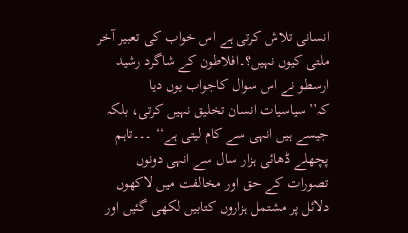انسانی تلاش کرتی ہے اس خواب کی تعبیر آخر ملتی کیوں نہیں؟۔افلاطون کے شاگرد رشید ارسطو نے اس سوال کاجواب یوں دیا کہ’’سیاسیات انسان تخلیق نہیں کرتی، بلکہ جیسے ہیں انہی سے کام لیتی ہے‘‘ ۔۔۔تاہم پچھلے ڈھائی ہزار سال سے انہی دونوں تصورات کے حق اور مخالفت میں لاکھوں دلائل پر مشتمل ہزاروں کتابیں لکھی گئیں اور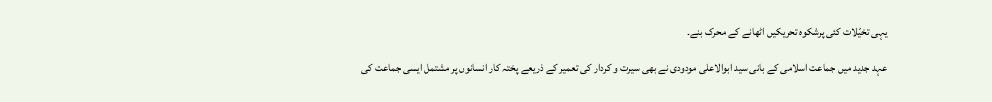یہی تخیّلات کئی پرشکوہ تحریکیں اٹھانے کے محرک بنے۔

عہد جدید میں جماعت اسلامی کے بانی سید ابوالاعلی مودودی نے بھی سیرت و کردار کی تعمیر کے ذریعے پختہ کار انسانوں پر مشتمل ایسی جماعت کی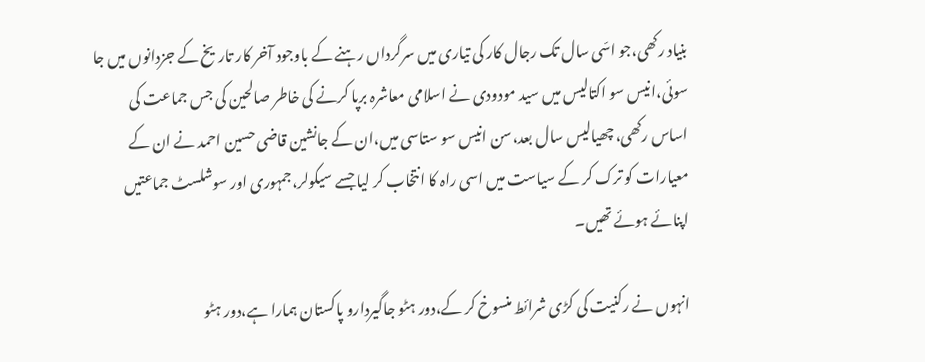بنیاد رکھی،جو اسّی سال تک رجال کار کی تیاری میں سرگرداں رہنے کے باوجود آخر کار تاریخ کے جزدانوں میں جا سوئی،انیس سو اکتالیس میں سید مودودی نے اسلامی معاشرہ برپا کرنے کی خاطر صالحین کی جس جماعت کی اساس رکھی، چھیالیس سال بعد،سن انیس سو ستاسی میں،ان کے جانشین قاضی حسین احمد نے ان کے معیارات کو ترک کر کے سیاست میں اسی راہ کا انتخاب کر لیا جسے سیکولر،جمہوری اور سوشلسٹ جماعتیں اپنائے ہوئے تھیں۔

انہوں نے رکنیت کی کڑی شرائط منسوخ کر کے،دور ہٹو جاگیردارو پاکستان ہمارا ہے،دور ہٹو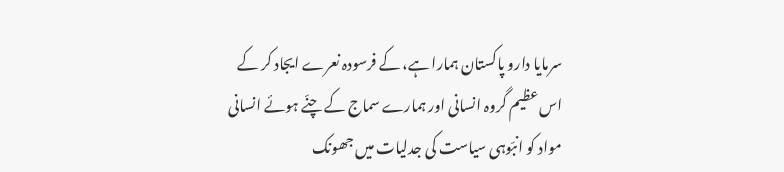سرمایا دارو پاکستان ہمارا ہے، کے فرسودہ نعرے ایجاد کر کے اس عظیم گروہ انسانی اور ہمارے سماج کے چنّے ہوئے انسانی مواد کو انبّوہی سیاست کی جدلیات میں جھونک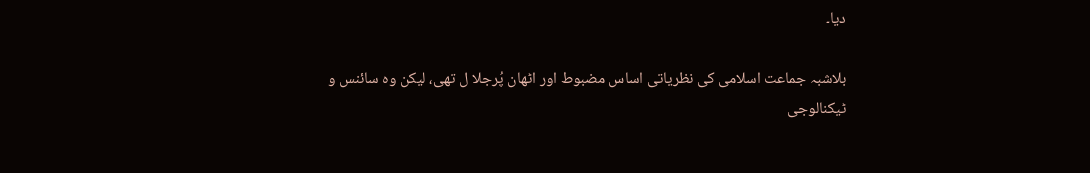دیا۔

بلاشبہ جماعت اسلامی کی نظریاتی اساس مضبوط اور اٹھان پُرجلا ل تھی، لیکن وہ سائنس و ٹیکنالوجی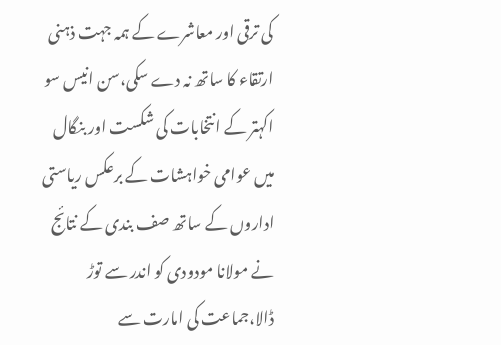کی ترقی اور معاشرے کے ہمہ جہت ذہنی ارتقاء کا ساتھ نہ دے سکی،سن انیس سو اکہتر کے انتخابات کی شکست اور بنگال میں عوامی خواہشات کے برعکس ریاستی اداروں کے ساتھ صف بندی کے نتائج نے مولانا مودودی کو اندر سے توڑ ڈالا،جماعت کی امارت سے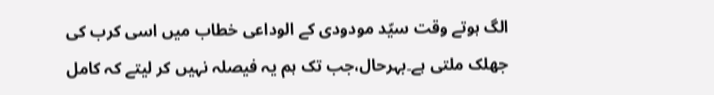الگ ہوتے وقت سیّد مودودی کے الوداعی خطاب میں اسی کرب کی جھلک ملتی ہے۔بہرحال،جب تک ہم یہ فیصلہ نہیں کر لیتے کہ کامل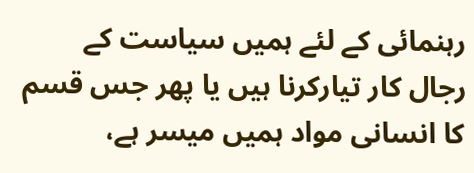رہنمائی کے لئے ہمیں سیاست کے رجال کار تیارکرنا ہیں یا پھر جس قسم کا انسانی مواد ہمیں میسر ہے،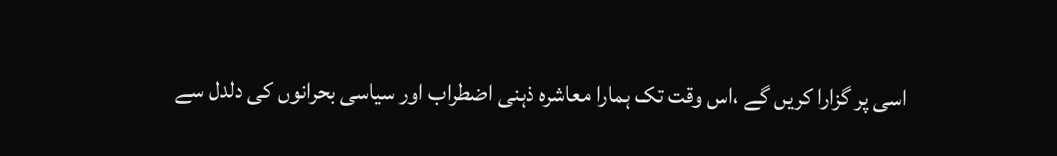اسی پر گزارا کریں گے ،اس وقت تک ہمارا معاشرہ ذہنی اضطراب اور سیاسی بحرانوں کی دلدل سے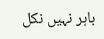باہر نہیں نکل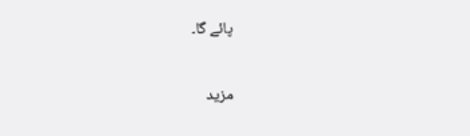پائے گا۔

مزید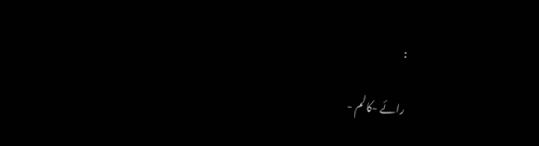:

رائے -کالم -